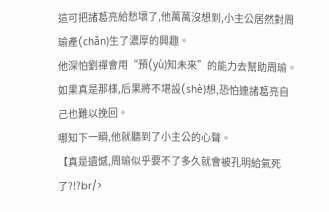這可把諸葛亮給愁壞了,他萬萬沒想到,小主公居然對周瑜產(chǎn)生了濃厚的興趣。
他深怕劉禪會用“預(yù)知未來”的能力去幫助周瑜。
如果真是那樣,后果將不堪設(shè)想,恐怕連諸葛亮自己也難以挽回。
哪知下一瞬,他就聽到了小主公的心聲。
【真是遺憾,周瑜似乎要不了多久就會被孔明給氣死了?!?br/>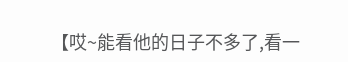【哎~能看他的日子不多了,看一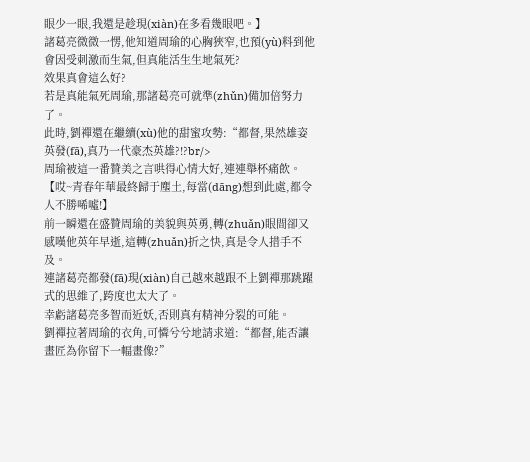眼少一眼,我還是趁現(xiàn)在多看幾眼吧。】
諸葛亮微微一愣,他知道周瑜的心胸狹窄,也預(yù)料到他會因受刺激而生氣,但真能活生生地氣死?
效果真會這么好?
若是真能氣死周瑜,那諸葛亮可就準(zhǔn)備加倍努力了。
此時,劉禪還在繼續(xù)他的甜蜜攻勢:“都督,果然雄姿英發(fā),真乃一代豪杰英雄?!?br/>
周瑜被這一番贊美之言哄得心情大好,連連舉杯痛飲。
【哎~青春年華最終歸于塵土,每當(dāng)想到此處,都令人不勝唏噓!】
前一瞬還在盛贊周瑜的美貌與英勇,轉(zhuǎn)眼間卻又感嘆他英年早逝,這轉(zhuǎn)折之快,真是令人措手不及。
連諸葛亮都發(fā)現(xiàn)自己越來越跟不上劉禪那跳躍式的思維了,跨度也太大了。
幸虧諸葛亮多智而近妖,否則真有精神分裂的可能。
劉禪拉著周瑜的衣角,可憐兮兮地請求道:“都督,能否讓畫匠為你留下一幅畫像?”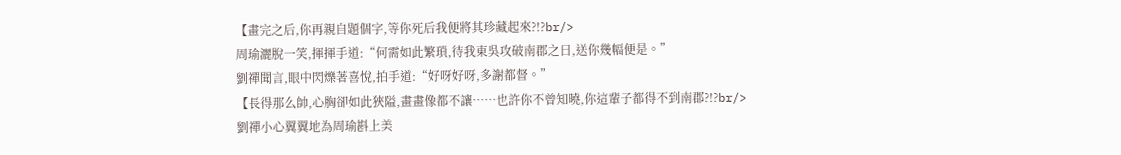【畫完之后,你再親自題個字,等你死后我便將其珍藏起來?!?br/>
周瑜灑脫一笑,揮揮手道:“何需如此繁瑣,待我東吳攻破南郡之日,送你幾幅便是。”
劉禪聞言,眼中閃爍著喜悅,拍手道:“好呀好呀,多謝都督。”
【長得那么帥,心胸卻如此狹隘,畫畫像都不讓……也許你不曾知曉,你這輩子都得不到南郡?!?br/>
劉禪小心翼翼地為周瑜斟上美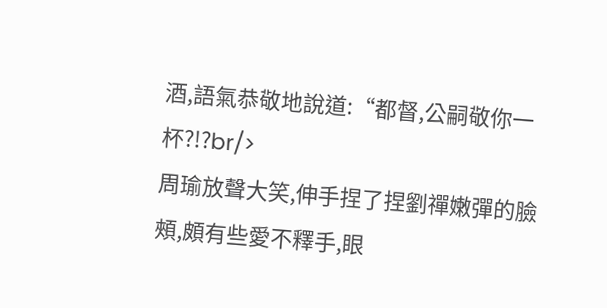酒,語氣恭敬地說道:“都督,公嗣敬你一杯?!?br/>
周瑜放聲大笑,伸手捏了捏劉禪嫩彈的臉頰,頗有些愛不釋手,眼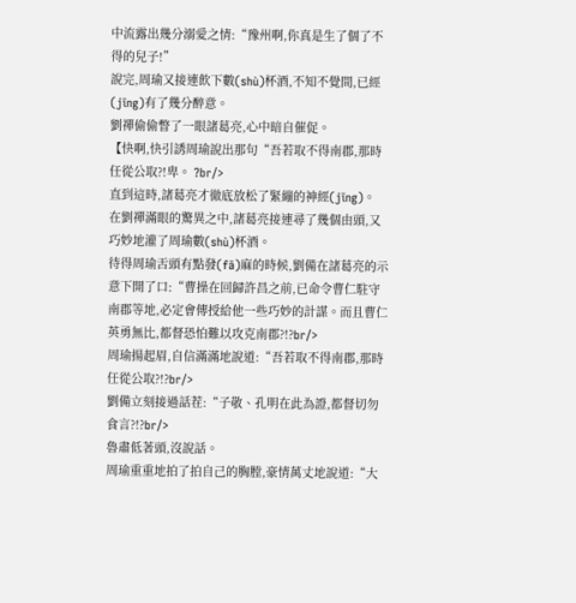中流露出幾分溺愛之情:“豫州啊,你真是生了個了不得的兒子!”
說完,周瑜又接連飲下數(shù)杯酒,不知不覺間,已經(jīng)有了幾分醉意。
劉禪偷偷瞥了一眼諸葛亮,心中暗自催促。
【快啊,快引誘周瑜說出那句“吾若取不得南郡,那時任從公取?!卑。 ?br/>
直到這時,諸葛亮才徹底放松了緊繃的神經(jīng)。
在劉禪滿眼的驚異之中,諸葛亮接連尋了幾個由頭,又巧妙地灌了周瑜數(shù)杯酒。
待得周瑜舌頭有點發(fā)麻的時候,劉備在諸葛亮的示意下開了口:“曹操在回歸許昌之前,已命令曹仁駐守南郡等地,必定會傳授給他一些巧妙的計謀。而且曹仁英勇無比,都督恐怕難以攻克南郡?!?br/>
周瑜揚起眉,自信滿滿地說道:“吾若取不得南郡,那時任從公取?!?br/>
劉備立刻接過話茬:“子敬、孔明在此為證,都督切勿食言?!?br/>
魯肅低著頭,沒說話。
周瑜重重地拍了拍自己的胸膛,豪情萬丈地說道:“大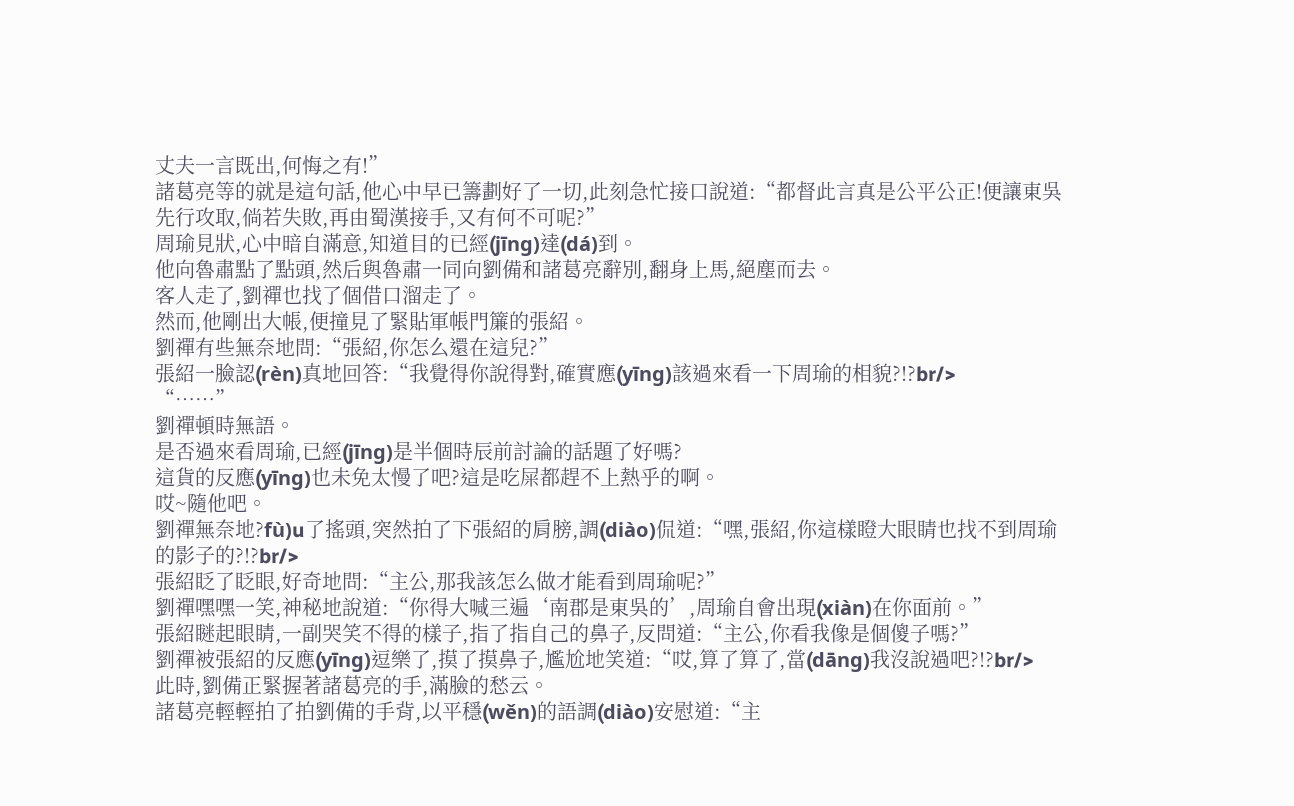丈夫一言既出,何悔之有!”
諸葛亮等的就是這句話,他心中早已籌劃好了一切,此刻急忙接口說道:“都督此言真是公平公正!便讓東吳先行攻取,倘若失敗,再由蜀漢接手,又有何不可呢?”
周瑜見狀,心中暗自滿意,知道目的已經(jīng)達(dá)到。
他向魯肅點了點頭,然后與魯肅一同向劉備和諸葛亮辭別,翻身上馬,絕塵而去。
客人走了,劉禪也找了個借口溜走了。
然而,他剛出大帳,便撞見了緊貼軍帳門簾的張紹。
劉禪有些無奈地問:“張紹,你怎么還在這兒?”
張紹一臉認(rèn)真地回答:“我覺得你說得對,確實應(yīng)該過來看一下周瑜的相貌?!?br/>
“……”
劉禪頓時無語。
是否過來看周瑜,已經(jīng)是半個時辰前討論的話題了好嗎?
這貨的反應(yīng)也未免太慢了吧?這是吃屎都趕不上熱乎的啊。
哎~隨他吧。
劉禪無奈地?fù)u了搖頭,突然拍了下張紹的肩膀,調(diào)侃道:“嘿,張紹,你這樣瞪大眼睛也找不到周瑜的影子的?!?br/>
張紹眨了眨眼,好奇地問:“主公,那我該怎么做才能看到周瑜呢?”
劉禪嘿嘿一笑,神秘地說道:“你得大喊三遍‘南郡是東吳的’,周瑜自會出現(xiàn)在你面前。”
張紹瞇起眼睛,一副哭笑不得的樣子,指了指自己的鼻子,反問道:“主公,你看我像是個傻子嗎?”
劉禪被張紹的反應(yīng)逗樂了,摸了摸鼻子,尷尬地笑道:“哎,算了算了,當(dāng)我沒說過吧?!?br/>
此時,劉備正緊握著諸葛亮的手,滿臉的愁云。
諸葛亮輕輕拍了拍劉備的手背,以平穩(wěn)的語調(diào)安慰道:“主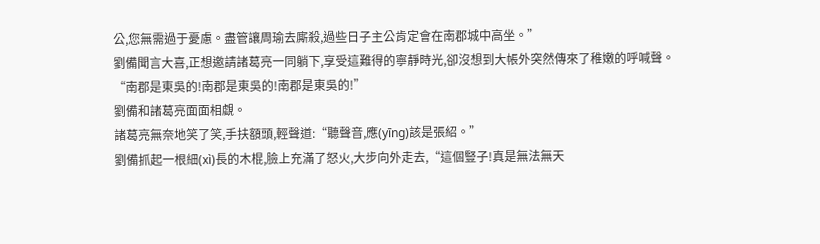公,您無需過于憂慮。盡管讓周瑜去廝殺,過些日子主公肯定會在南郡城中高坐。”
劉備聞言大喜,正想邀請諸葛亮一同躺下,享受這難得的寧靜時光,卻沒想到大帳外突然傳來了稚嫩的呼喊聲。
“南郡是東吳的!南郡是東吳的!南郡是東吳的!”
劉備和諸葛亮面面相覷。
諸葛亮無奈地笑了笑,手扶額頭,輕聲道:“聽聲音,應(yīng)該是張紹。”
劉備抓起一根細(xì)長的木棍,臉上充滿了怒火,大步向外走去,“這個豎子!真是無法無天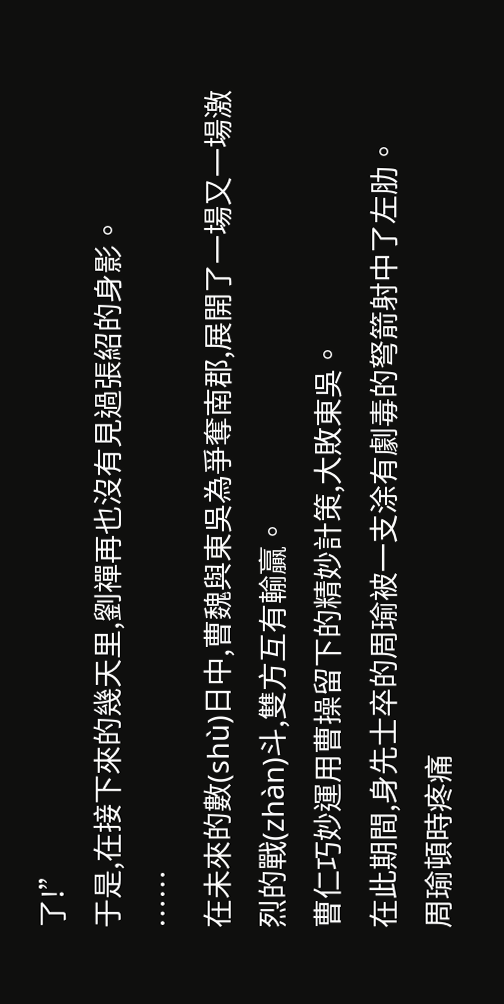了!”
于是,在接下來的幾天里,劉禪再也沒有見過張紹的身影。
……
在未來的數(shù)日中,曹魏與東吳為爭奪南郡,展開了一場又一場激烈的戰(zhàn)斗,雙方互有輸贏。
曹仁巧妙運用曹操留下的精妙計策,大敗東吳。
在此期間,身先士卒的周瑜被一支涂有劇毒的弩箭射中了左肋。
周瑜頓時疼痛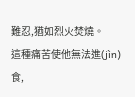難忍,猶如烈火焚燒。
這種痛苦使他無法進(jìn)食,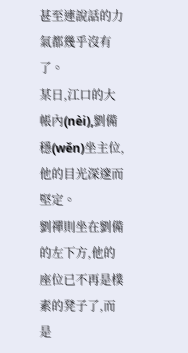甚至連說話的力氣都幾乎沒有了。
某日,江口的大帳內(nèi),劉備穩(wěn)坐主位,他的目光深邃而堅定。
劉禪則坐在劉備的左下方,他的座位已不再是樸素的凳子了,而是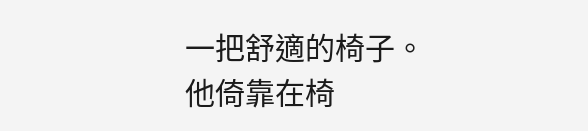一把舒適的椅子。
他倚靠在椅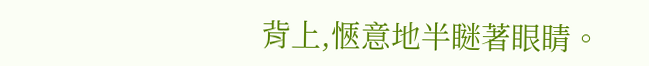背上,愜意地半瞇著眼睛。